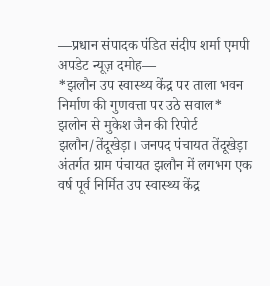—प्रधान संपादक पंडित संदीप शर्मा एमपी अपडेट न्यूज़ दमोह—
*झलौन उप स्वास्थ्य केंद्र पर ताला भवन निर्माण की गुणवत्ता पर उठे सवाल*
झलोन से मुकेश जैन की रिपोर्ट
झलौन/तेंदूखेड़ा। जनपद पंचायत तेंदूखेड़ा अंतर्गत ग्राम पंचायत झलौन में लगभग एक वर्ष पूर्व निर्मित उप स्वास्थ्य केंद्र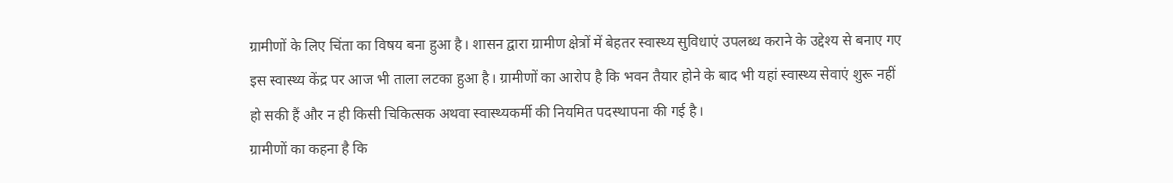ग्रामीणों के लिए चिंता का विषय बना हुआ है। शासन द्वारा ग्रामीण क्षेत्रों में बेहतर स्वास्थ्य सुविधाएं उपलब्ध कराने के उद्देश्य से बनाए गए इस स्वास्थ्य केंद्र पर आज भी ताला लटका हुआ है। ग्रामीणों का आरोप है कि भवन तैयार होने के बाद भी यहां स्वास्थ्य सेवाएं शुरू नहीं हो सकी हैं और न ही किसी चिकित्सक अथवा स्वास्थ्यकर्मी की नियमित पदस्थापना की गई है।
ग्रामीणों का कहना है कि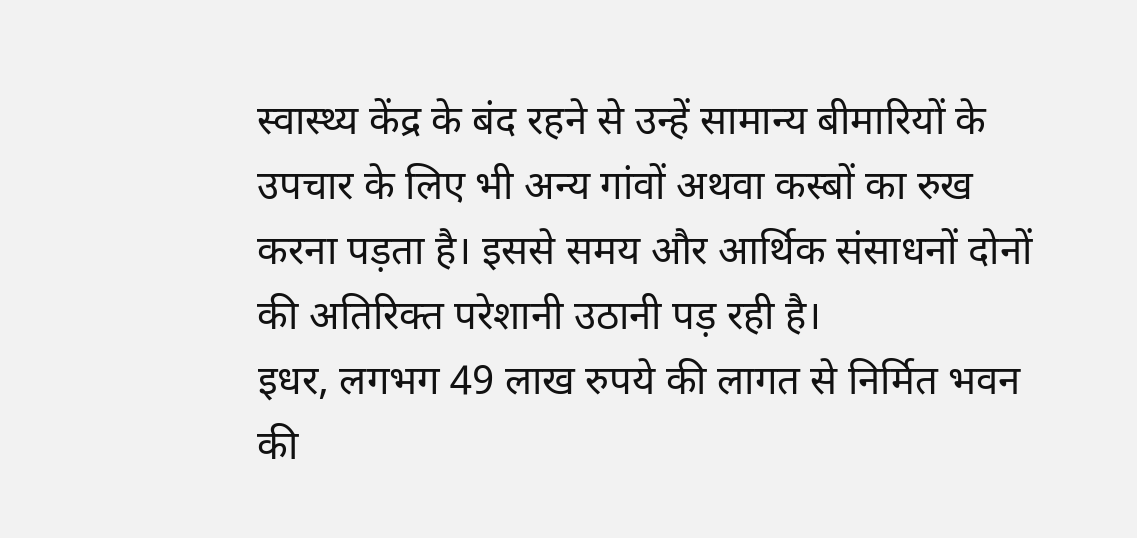स्वास्थ्य केंद्र के बंद रहने से उन्हें सामान्य बीमारियों के उपचार के लिए भी अन्य गांवों अथवा कस्बों का रुख करना पड़ता है। इससे समय और आर्थिक संसाधनों दोनों की अतिरिक्त परेशानी उठानी पड़ रही है।
इधर, लगभग 49 लाख रुपये की लागत से निर्मित भवन की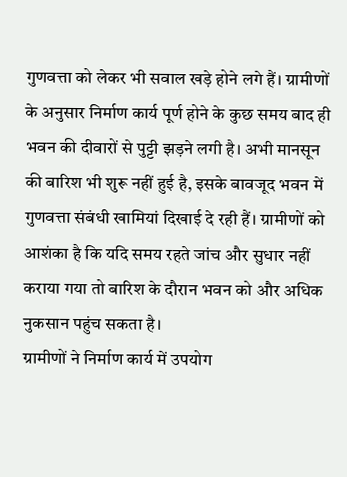गुणवत्ता को लेकर भी सवाल खड़े होने लगे हैं। ग्रामीणों के अनुसार निर्माण कार्य पूर्ण होने के कुछ समय बाद ही भवन की दीवारों से पुट्टी झड़ने लगी है। अभी मानसून की बारिश भी शुरू नहीं हुई है, इसके बावजूद भवन में गुणवत्ता संबंधी खामियां दिखाई दे रही हैं। ग्रामीणों को आशंका है कि यदि समय रहते जांच और सुधार नहीं कराया गया तो बारिश के दौरान भवन को और अधिक नुकसान पहुंच सकता है।
ग्रामीणों ने निर्माण कार्य में उपयोग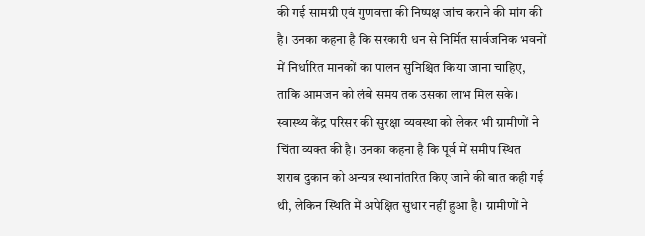की गई सामग्री एवं गुणवत्ता की निष्पक्ष जांच कराने की मांग की है। उनका कहना है कि सरकारी धन से निर्मित सार्वजनिक भवनों में निर्धारित मानकों का पालन सुनिश्चित किया जाना चाहिए, ताकि आमजन को लंबे समय तक उसका लाभ मिल सके।
स्वास्थ्य केंद्र परिसर की सुरक्षा व्यवस्था को लेकर भी ग्रामीणों ने चिंता व्यक्त की है। उनका कहना है कि पूर्व में समीप स्थित शराब दुकान को अन्यत्र स्थानांतरित किए जाने की बात कही गई थी, लेकिन स्थिति में अपेक्षित सुधार नहीं हुआ है। ग्रामीणों ने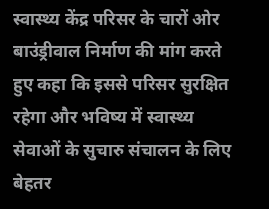स्वास्थ्य केंद्र परिसर के चारों ओर बाउंड्रीवाल निर्माण की मांग करते हुए कहा कि इससे परिसर सुरक्षित रहेगा और भविष्य में स्वास्थ्य सेवाओं के सुचारु संचालन के लिए बेहतर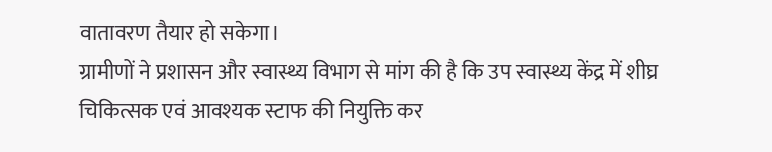वातावरण तैयार हो सकेगा।
ग्रामीणों ने प्रशासन और स्वास्थ्य विभाग से मांग की है कि उप स्वास्थ्य केंद्र में शीघ्र चिकित्सक एवं आवश्यक स्टाफ की नियुक्ति कर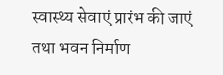स्वास्थ्य सेवाएं प्रारंभ की जाएं तथा भवन निर्माण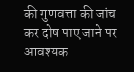की गुणवत्ता की जांच कर दोष पाए जाने पर आवश्यक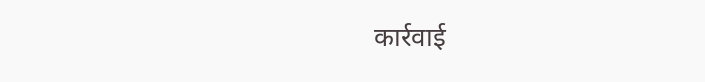कार्रवाई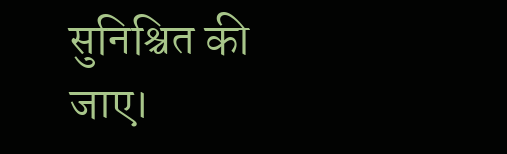सुनिश्चित की जाए।